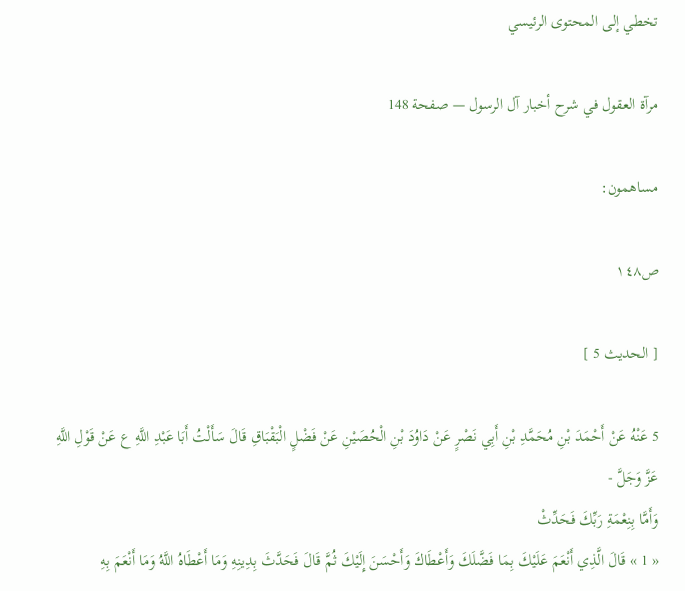تخطي إلى المحتوى الرئيسي

مرآة العقول في شرح أخبار آل الرسول — صفحة 148

مساهمون:

ص١٤٨

[ الحديث 5 ]

5 عَنْهُ عَنْ أَحْمَدَ بْنِ مُحَمَّدِ بْنِ أَبِي نَصْرٍ عَنْ دَاوُدَ بْنِ الْحُصَيْنِ عَنْ فَضْلٍ الْبَقْبَاقِ قَالَ سَأَلْتُ أَبَا عَبْدِ اللَّهِ ع عَنْ قَوْلِ اللَّهِ عَزَّ وَجَلَّ -
وَأَمَّا بِنِعْمَةِ رَبِّكَ فَحَدِّثْ
« 1 » قَالَ الَّذِي أَنْعَمَ عَلَيْكَ بِمَا فَضَّلَكَ وَأَعْطَاكَ وَأَحْسَنَ إِلَيْكَ ثُمَّ قَالَ فَحَدَّثَ بِدِينِهِ وَمَا أَعْطَاهُ اللَّهُ وَمَا أَنْعَمَ بِهِ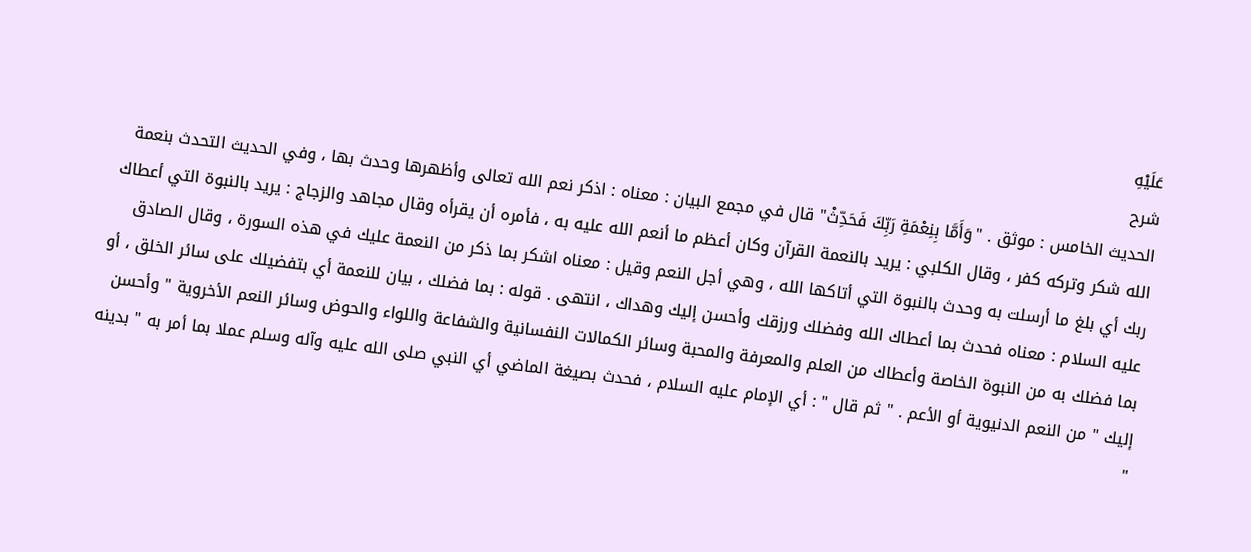عَلَيْهِ
شرح
الحديث الخامس : موثق . "وَأَمَّا بِنِعْمَةِ رَبِّكَ فَحَدِّثْ" قال في مجمع البيان : معناه : اذكر نعم الله تعالى وأظهرها وحدث بها ، وفي الحديث التحدث بنعمة الله شكر وتركه كفر ، وقال الكلبي : يريد بالنعمة القرآن وكان أعظم ما أنعم الله عليه به ، فأمره أن يقرأه وقال مجاهد والزجاج : يريد بالنبوة التي أعطاك ربك أي بلغ ما أرسلت به وحدث بالنبوة التي أتاكها الله ، وهي أجل النعم وقيل : معناه اشكر بما ذكر من النعمة عليك في هذه السورة ، وقال الصادق عليه السلام : معناه فحدث بما أعطاك الله وفضلك ورزقك وأحسن إليك وهداك ، انتهى . قوله : بما فضلك ، بيان للنعمة أي بتفضيلك على سائر الخلق ، أو بما فضلك به من النبوة الخاصة وأعطاك من العلم والمعرفة والمحبة وسائر الكمالات النفسانية والشفاعة واللواء والحوض وسائر النعم الأخروية " وأحسن إليك " من النعم الدنيوية أو الأعم . " ثم قال " : أي الإمام عليه السلام ، فحدث بصيغة الماضي أي النبي صلى الله عليه وآله وسلم عملا بما أمر به " بدينه "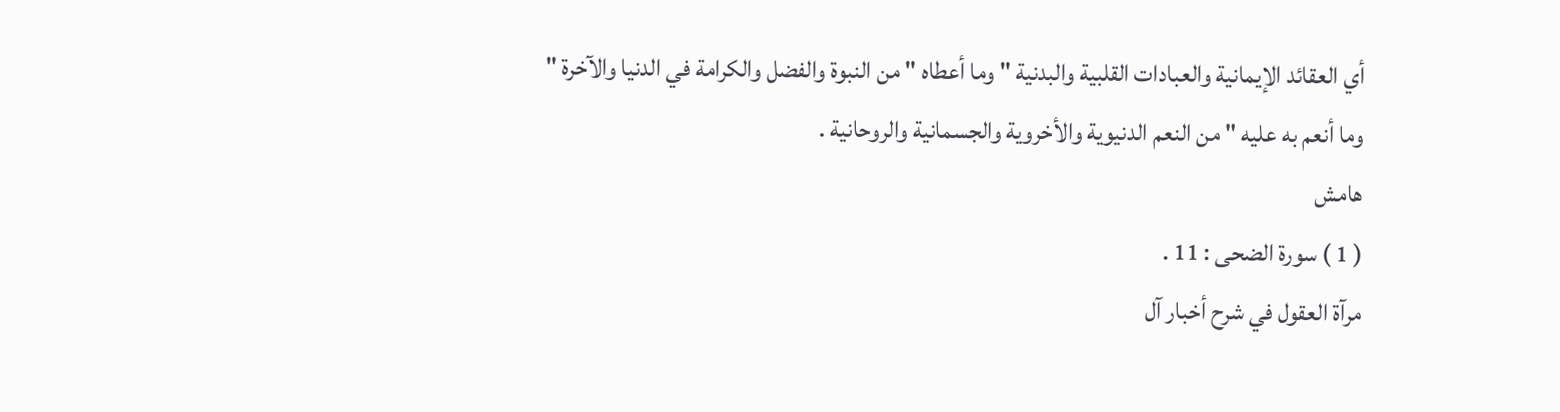أي العقائد الإيمانية والعبادات القلبية والبدنية " وما أعطاه " من النبوة والفضل والكرامة في الدنيا والآخرة " وما أنعم به عليه " من النعم الدنيوية والأخروية والجسمانية والروحانية .
هامش
( 1 ) سورة الضحى : 11 .
مرآة العقول في شرح أخبار آل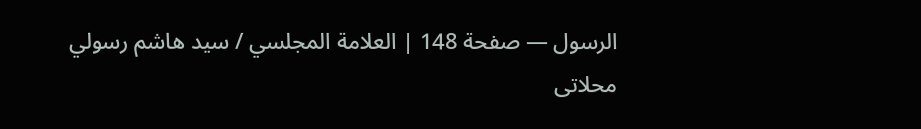الرسول — صفحة 148 | العلامة المجلسي / سيد هاشم رسولي محلاتى